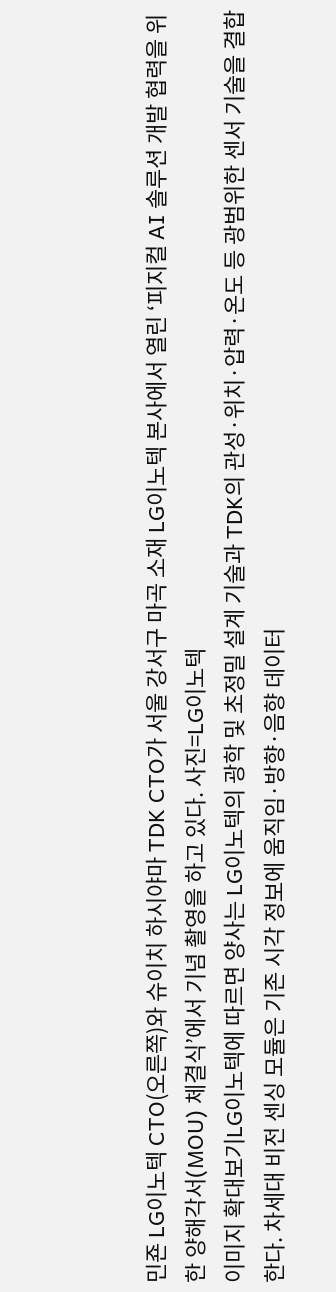민죤 LG이노텍 CTO(오른쪽)와 슈이치 하시야마 TDK CTO가 서울 강서구 마곡 소재 LG이노텍 본사에서 열린 ‘피지컬 AI 솔루션 개발 협력을 위한 양해각서(MOU) 체결식’에서 기념 촬영을 하고 있다. 사진=LG이노텍
이미지 확대보기LG이노텍에 따르면 양사는 LG이노텍의 광학 및 초정밀 설계 기술과 TDK의 관성·위치·압력·온도 등 광범위한 센서 기술을 결합한다. 차세대 비전 센싱 모듈은 기존 시각 정보에 움직임·방향·음향 데이터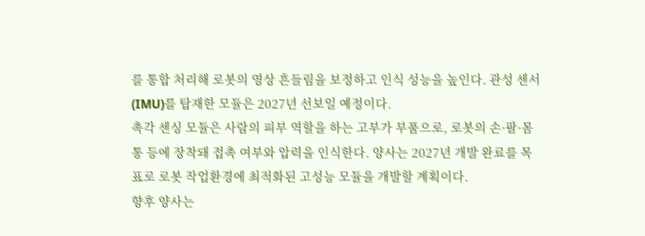를 통합 처리해 로봇의 영상 흔들림을 보정하고 인식 성능을 높인다. 관성 센서(IMU)를 탑재한 모듈은 2027년 선보일 예정이다.
촉각 센싱 모듈은 사람의 피부 역할을 하는 고부가 부품으로, 로봇의 손·팔·몸통 등에 장착돼 접촉 여부와 압력을 인식한다. 양사는 2027년 개발 완료를 목표로 로봇 작업환경에 최적화된 고성능 모듈을 개발할 계획이다.
향후 양사는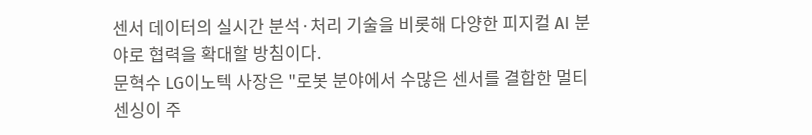센서 데이터의 실시간 분석·처리 기술을 비롯해 다양한 피지컬 AI 분야로 협력을 확대할 방침이다.
문혁수 LG이노텍 사장은 "로봇 분야에서 수많은 센서를 결합한 멀티 센싱이 주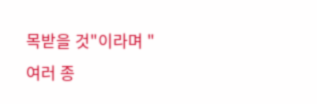목받을 것"이라며 "여러 종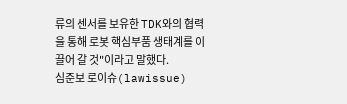류의 센서를 보유한 TDK와의 협력을 통해 로봇 핵심부품 생태계를 이끌어 갈 것"이라고 말했다.
심준보 로이슈(lawissue)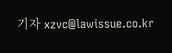기자 xzvc@lawissue.co.kr